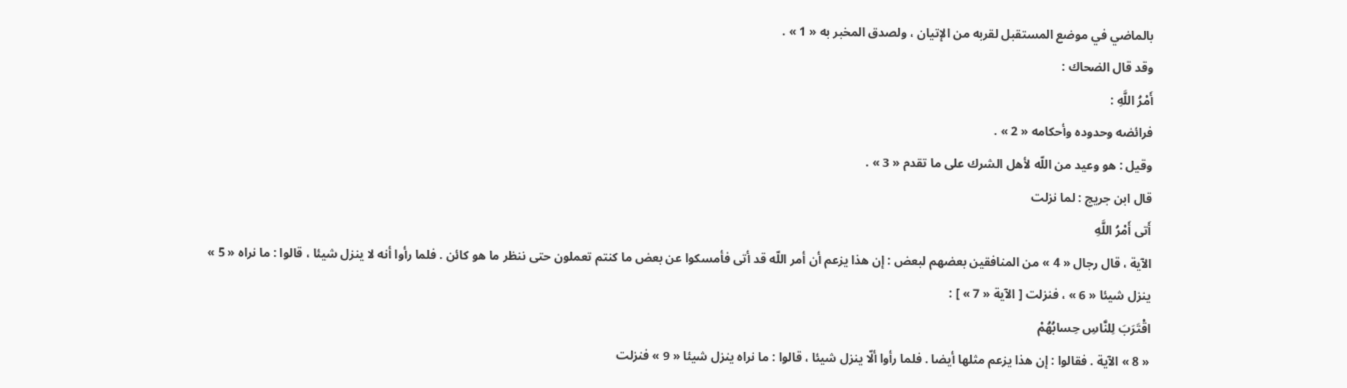بالماضي في موضع المستقبل لقربه من الإتيان ، ولصدق المخبر به « 1 » .
وقد قال الضحاك :
أَمْرُ اللَّهِ :
فرائضه وحدوده وأحكامه « 2 » .
وقيل : هو وعيد من اللّه لأهل الشرك على ما تقدم « 3 » .
قال ابن جريج : لما نزلت
أَتى أَمْرُ اللَّهِ
الآية ، قال رجال « 4 » من المنافقين بعضهم لبعض : إن هذا يزعم أن أمر اللّه قد أتى فأمسكوا عن بعض ما كنتم تعملون حتى ننظر ما هو كائن . فلما رأوا أنه لا ينزل شيئا ، قالوا : ما نراه « 5 » ينزل شيئا « 6 » ، فنزلت [ الآية « 7 » ] :
اقْتَرَبَ لِلنَّاسِ حِسابُهُمْ
« 8 » الآية . فقالوا : إن هذا يزعم مثلها أيضا . فلما رأوا ألّا ينزل شيئا ، قالوا : ما نراه ينزل شيئا « 9 » فنزلت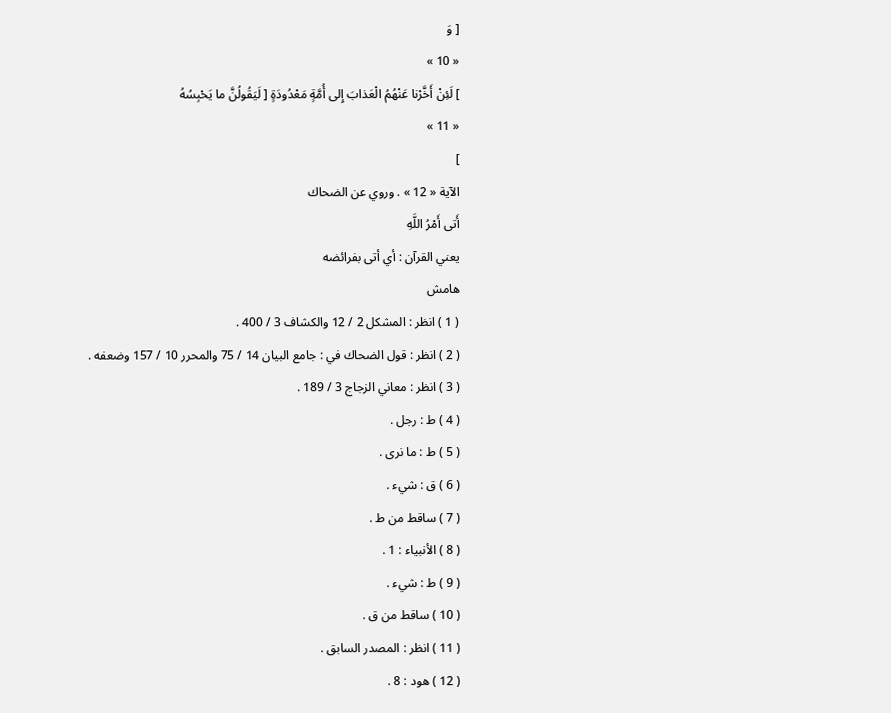[ وَ
« 10 »
] لَئِنْ أَخَّرْنا عَنْهُمُ الْعَذابَ إِلى أُمَّةٍ مَعْدُودَةٍ [ لَيَقُولُنَّ ما يَحْبِسُهُ
« 11 »
]
الآية « 12 » . وروي عن الضحاك
أَتى أَمْرُ اللَّهِ
يعني القرآن : أي أتى بفرائضه
هامش
( 1 ) انظر : المشكل 2 / 12 والكشاف 3 / 400 .
( 2 ) انظر : قول الضحاك في : جامع البيان 14 / 75 والمحرر 10 / 157 وضعفه .
( 3 ) انظر : معاني الزجاج 3 / 189 .
( 4 ) ط : رجل .
( 5 ) ط : ما نرى .
( 6 ) ق : شيء .
( 7 ) ساقط من ط .
( 8 ) الأنبياء : 1 .
( 9 ) ط : شيء .
( 10 ) ساقط من ق .
( 11 ) انظر : المصدر السابق .
( 12 ) هود : 8 .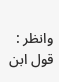وانظر : قول ابن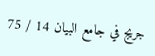جريج في جامع البيان 14 / 75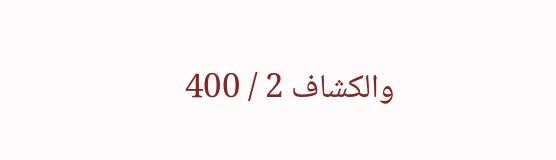والكشاف 2 / 400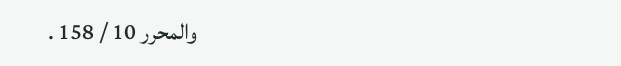والمحرر 10 / 158 .